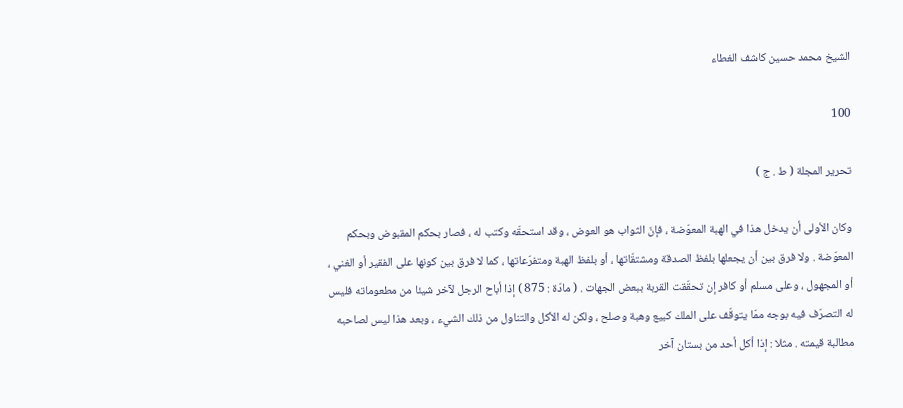الشيخ محمد حسين كاشف الغطاء

100

تحرير المجلة ( ط . ج )

وكان الأولى أن يدخل هذا في الهبة المعوّضة ، فإنّ الثواب هو العوض ، وقد استحقّه وكتب له ، فصار بحكم المقبوض وبحكم المعوّضة . ولا فرق بين أن يجعلها بلفظ الصدقة ومشتقّاتها ، أو بلفظ الهبة ومتفرّعاتها ، كما لا فرق بين كونها على الفقير أو الغني ، أو المجهول ، وعلى مسلم أو كافر إن تحقّقت القربة ببعض الجهات . ( مادّة : 875 ) إذا أباح الرجل لآخر شيئا من مطعوماته فليس له التصرّف فيه بوجه ممّا يتوقّف على الملك كبيع وهبة وصلح ، ولكن له الأكل والتناول من ذلك الشيء ، وبعد هذا ليس لصاحبه مطالبة قيمته . مثلا : إذا أكل أحد من بستان آخر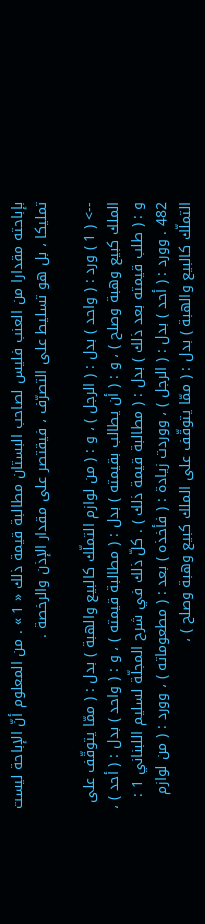بإباحته مقدارا من العنب فليس لصاحب البستان مطالبة قيمة ذلك « 1 » . من المعلوم أنّ الإباحة ليست تمليكا ، بل هو تسليط على التصرّف ، فيقتصر على مقدار الإذن والرخصة .

--> ( 1 ) ورد : ( واحد ) بدل : ( الرجل ) ، و : ( من لوازم التملّك كالبيع والهبة ) بدل : ( ممّا يتوقّف على الملك كبيع وهبة وصلح ) ، و : ( أن يطالب بقيمته ) بدل : ( مطالبة قيمته ) ، و : ( واحد ) بدل : ( أحد ) ، و : ( طلب قيمته بعد ذلك ) بدل : ( مطالبة قيمة ذلك ) . كلّ ذلك في شرح المجلّة لسليم اللبناني 1 : 482 . وورد : ( أحد ) بدل : ( الرجل ) ، ووردت زيادة : ( فأخذه ) بعد : ( مطعوماته ) ، وورد : ( من لوازم التملّك كالبيع والهبة ) بدل : ( ممّا يتوقّف على الملك كبيع وهبة وصلح ) ،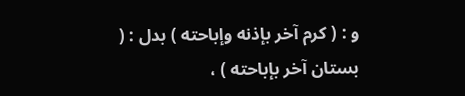و : ( كرم آخر بإذنه وإباحته ) بدل : ( بستان آخر بإباحته ) ،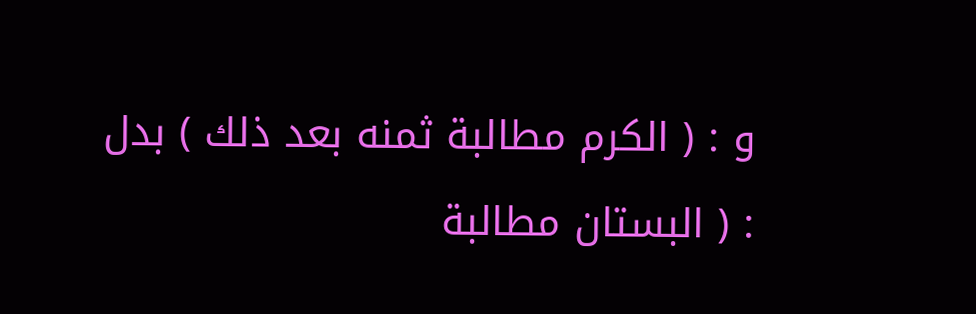و : ( الكرم مطالبة ثمنه بعد ذلك ) بدل : ( البستان مطالبة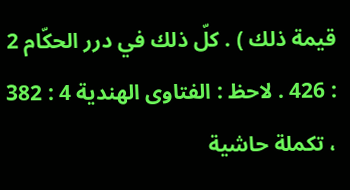قيمة ذلك ) . كلّ ذلك في درر الحكّام 2 : 426 . لاحظ : الفتاوى الهندية 4 : 382 ، تكملة حاشية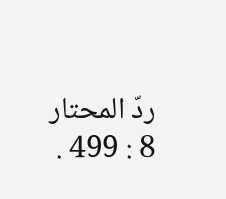ردّ المحتار 8 : 499 .